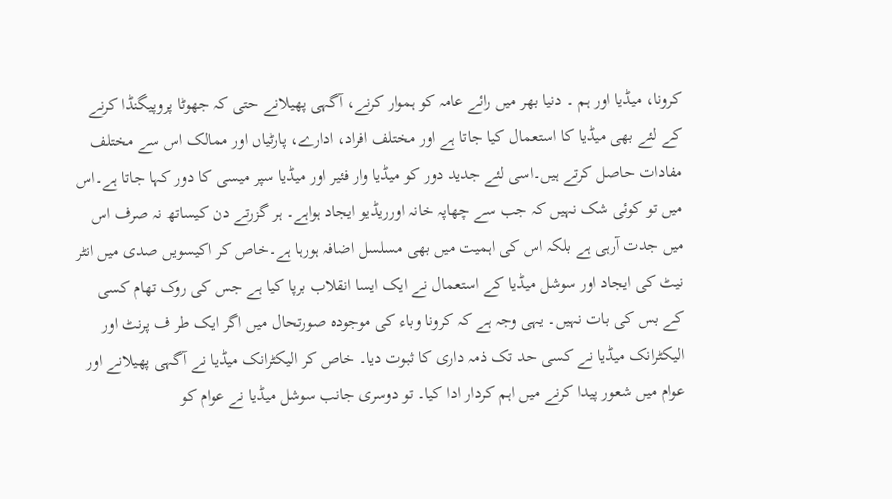کرونا، میڈیا اور ہم ۔ دنیا بھر میں رائے عامہ کو ہموار کرنے، آگہی پھیلانے حتی کہ جھوٹا پروپیگنڈا کرنے کے لئے بھی میڈیا کا استعمال کیا جاتا ہے اور مختلف افراد، ادارے، پارٹیاں اور ممالک اس سے مختلف مفادات حاصل کرتے ہیں۔اسی لئے جدید دور کو میڈیا وار فئیر اور میڈیا سپر میسی کا دور کہا جاتا ہے۔اس میں تو کوئی شک نہیں کہ جب سے چھاپہ خانہ اورریڈیو ایجاد ہواہے۔ ہر گزرتے دن کیساتھ نہ صرف اس میں جدت آرہی ہے بلکہ اس کی اہمیت میں بھی مسلسل اضافہ ہورہا ہے۔خاص کر اکیسویں صدی میں انٹر نیٹ کی ایجاد اور سوشل میڈیا کے استعمال نے ایک ایسا انقلاب برپا کیا ہے جس کی روک تھام کسی کے بس کی بات نہیں۔ یہی وجہ ہے کہ کرونا وباء کی موجودہ صورتحال میں اگر ایک طر ف پرنٹ اور الیکٹرانک میڈیا نے کسی حد تک ذمہ داری کا ثبوت دیا۔ خاص کر الیکٹرانک میڈیا نے آگہی پھیلانے اور عوام میں شعور پیدا کرنے میں اہم کردار ادا کیا۔ تو دوسری جانب سوشل میڈیا نے عوام کو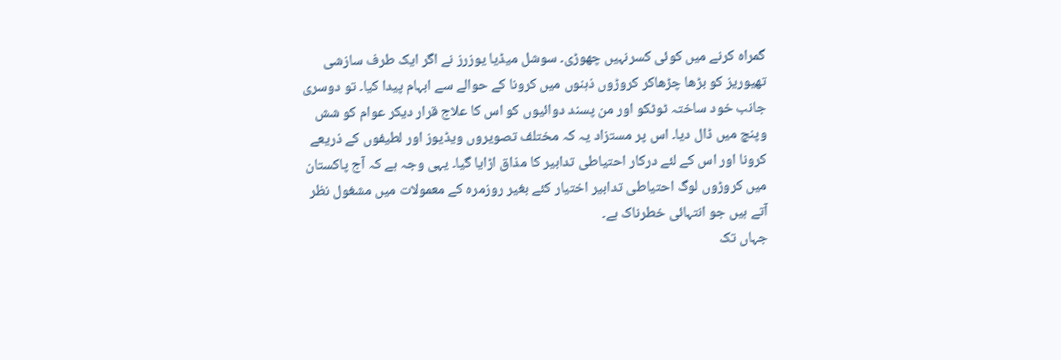گمراہ کرنے میں کوئی کسرنہیں چھوڑی۔ سوشل میڈیا یوزرز نے اگر ایک طرف سازشی تھیوریز کو بڑھا چڑھاکر کروڑوں ذہنوں میں کرونا کے حوالے سے ابہام پیدا کیا۔ تو دوسری جانب خود ساختہ ٹوٹکو اور من پسند دوائیوں کو اس کا علاج قرار دیکر عوام کو شش وپنچ میں ڈال دیا۔ اس پر مستزاد یہ کہ مختلف تصویروں ویڈیوز اور لطیفوں کے ذریعے کرونا اور اس کے لئے درکار احتیاطی تدابیر کا مذاق اڑایا گیا۔ یہی وجہ ہے کہ آج پاکستان میں کروڑوں لوگ احتیاطی تدابیر اختیار کئے بغیر روزمرہ کے معمولات میں مشغول نظر آتے ہیں جو انتہائی خطرناک ہے۔
جہاں تک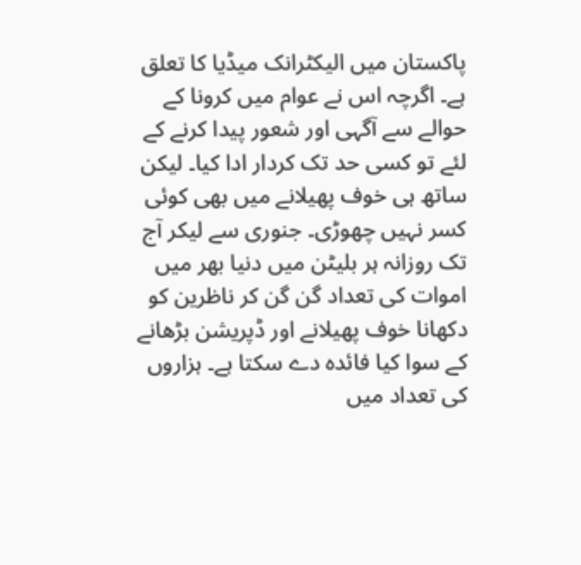پاکستان میں الیکٹرانک میڈیا کا تعلق ہے۔ اگرچہ اس نے عوام میں کرونا کے حوالے سے آگہی اور شعور پیدا کرنے کے لئے تو کسی حد تک کردار ادا کیا۔ لیکن ساتھ ہی خوف پھیلانے میں بھی کوئی کسر نہیں چھوڑی۔ جنوری سے لیکر آج تک روزانہ ہر بلیٹن میں دنیا بھر میں اموات کی تعداد گن گن کر ناظرین کو دکھانا خوف پھیلانے اور ڈپریشن بڑھانے کے سوا کیا فائدہ دے سکتا ہے۔ ہزاروں کی تعداد میں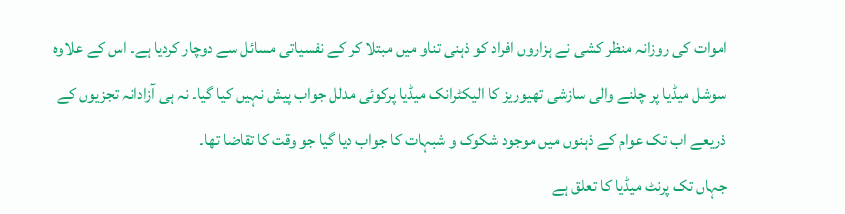اموات کی روزانہ منظر کشی نے ہزاروں افراد کو ذہنی تناو میں مبتلا کر کے نفسیاتی مسائل سے دوچار کردیا ہے۔ اس کے علاوہ سوشل میڈیا پر چلنے والی سازشی تھیوریز کا الیکٹرانک میڈیا پرکوئی مدلل جواب پیش نہیں کیا گیا۔ نہ ہی آزادانہ تجزیوں کے ذریعے اب تک عوام کے ذہنوں میں موجود شکوک و شبہات کا جواب دیا گیا جو وقت کا تقاضا تھا۔
جہاں تک پرنٹ میڈیا کا تعلق ہے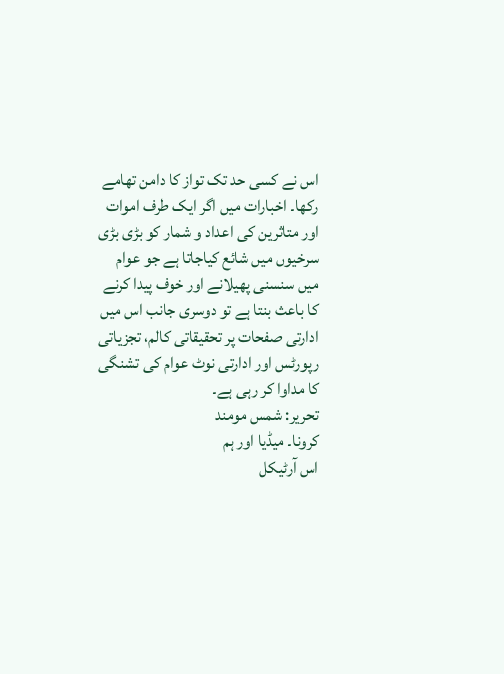اس نے کسی حد تک تواز کا دامن تھامے رکھا۔ اخبارات میں اگر ایک طرف اموات اور متاثرین کی اعداد و شمار کو بڑی بڑی سرخیوں میں شائع کیاجاتا ہے جو عوام میں سنسنی پھیلانے اور خوف پیدا کرنے کا باعث بنتا ہے تو دوسری جانب اس میں ادارتی صفحات پر تحقیقاتی کالم، تجزیاتی رپورٹس اور ادارتی نوٹ عوام کی تشنگی کا مداوا کر رہی ہے۔
تحریر: شمس مومند
کرونا۔ میڈیا اور ہم
اس آرٹیکل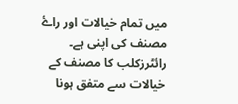میں تمام خیالات اور راۓ مصنف کی اپنی ہے۔ رائٹرزکلب کا مصنف کے خیالات سے متفق ہونا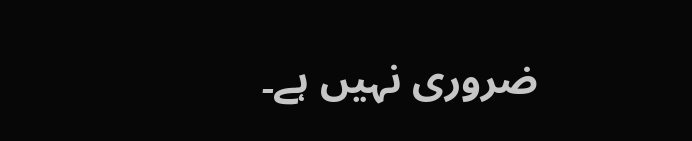ضروری نہیں ہے۔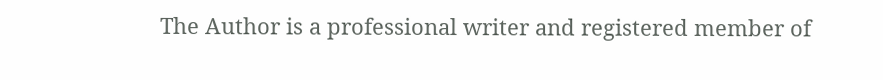The Author is a professional writer and registered member of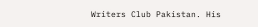Writers Club Pakistan. His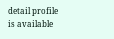detail profile is available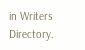in Writers Directory.